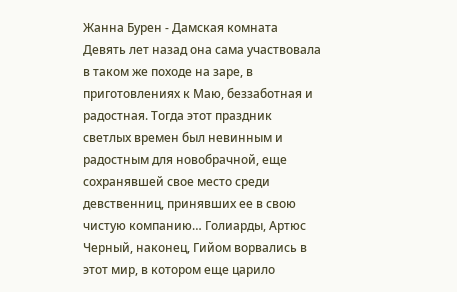Жанна Бурен - Дамская комната
Девять лет назад она сама участвовала в таком же походе на заре, в приготовлениях к Маю, беззаботная и радостная. Тогда этот праздник светлых времен был невинным и радостным для новобрачной, еще сохранявшей свое место среди девственниц, принявших ее в свою чистую компанию… Голиарды, Артюс Черный, наконец, Гийом ворвались в этот мир, в котором еще царило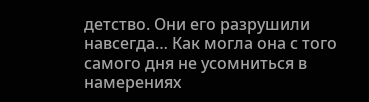детство. Они его разрушили навсегда… Как могла она с того самого дня не усомниться в намерениях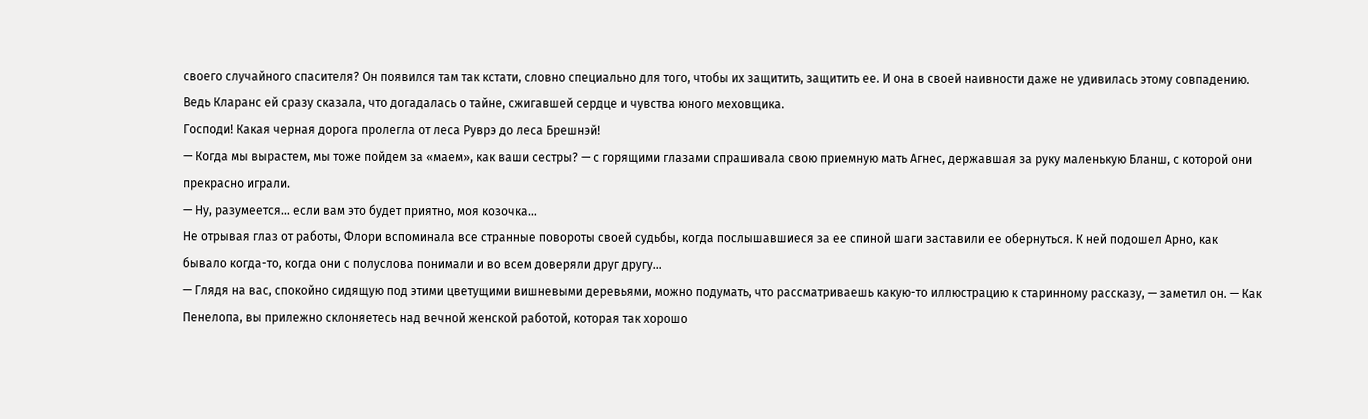своего случайного спасителя? Он появился там так кстати, словно специально для того, чтобы их защитить, защитить ее. И она в своей наивности даже не удивилась этому совпадению. Ведь Кларанс ей сразу сказала, что догадалась о тайне, сжигавшей сердце и чувства юного меховщика.
Господи! Какая черная дорога пролегла от леса Руврэ до леса Брешнэй!
— Когда мы вырастем, мы тоже пойдем за «маем», как ваши сестры? — с горящими глазами спрашивала свою приемную мать Агнес, державшая за руку маленькую Бланш, с которой они прекрасно играли.
— Ну, разумеется… если вам это будет приятно, моя козочка…
Не отрывая глаз от работы, Флори вспоминала все странные повороты своей судьбы, когда послышавшиеся за ее спиной шаги заставили ее обернуться. К ней подошел Арно, как бывало когда-то, когда они с полуслова понимали и во всем доверяли друг другу…
— Глядя на вас, спокойно сидящую под этими цветущими вишневыми деревьями, можно подумать, что рассматриваешь какую-то иллюстрацию к старинному рассказу, — заметил он. — Как Пенелопа, вы прилежно склоняетесь над вечной женской работой, которая так хорошо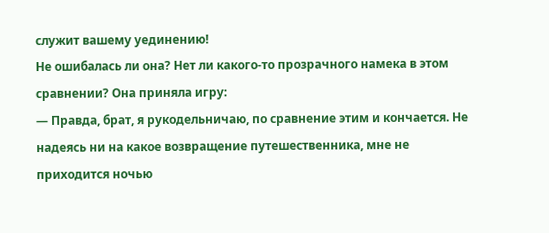служит вашему уединению!
Не ошибалась ли она? Нет ли какого-то прозрачного намека в этом сравнении? Она приняла игру:
— Правда, брат, я рукодельничаю, по сравнение этим и кончается. Не надеясь ни на какое возвращение путешественника, мне не приходится ночью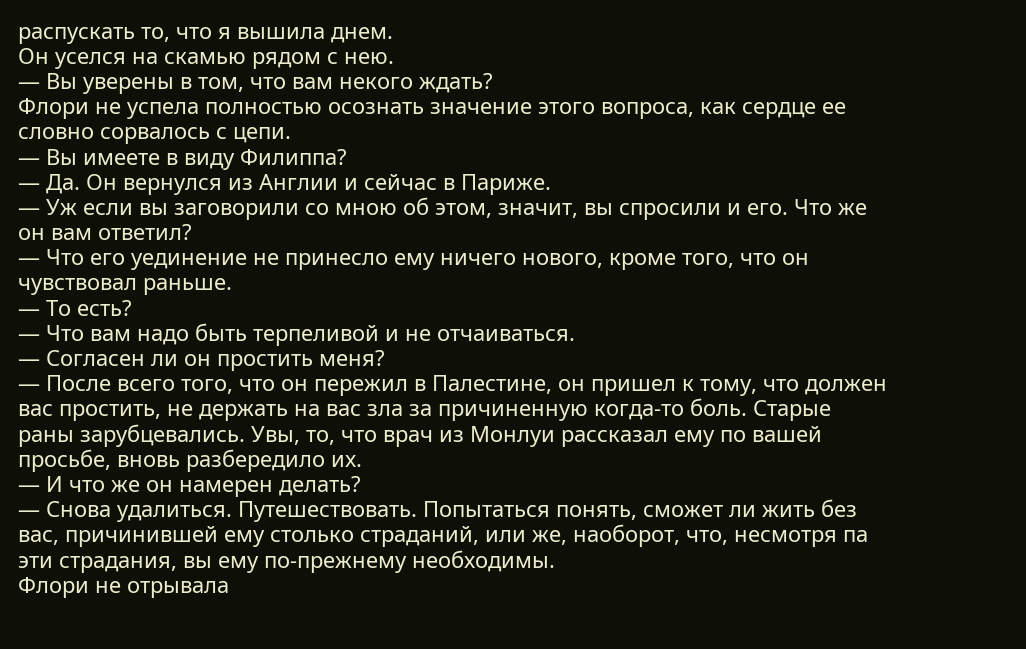распускать то, что я вышила днем.
Он уселся на скамью рядом с нею.
— Вы уверены в том, что вам некого ждать?
Флори не успела полностью осознать значение этого вопроса, как сердце ее словно сорвалось с цепи.
— Вы имеете в виду Филиппа?
— Да. Он вернулся из Англии и сейчас в Париже.
— Уж если вы заговорили со мною об этом, значит, вы спросили и его. Что же он вам ответил?
— Что его уединение не принесло ему ничего нового, кроме того, что он чувствовал раньше.
— То есть?
— Что вам надо быть терпеливой и не отчаиваться.
— Согласен ли он простить меня?
— После всего того, что он пережил в Палестине, он пришел к тому, что должен вас простить, не держать на вас зла за причиненную когда-то боль. Старые раны зарубцевались. Увы, то, что врач из Монлуи рассказал ему по вашей просьбе, вновь разбередило их.
— И что же он намерен делать?
— Снова удалиться. Путешествовать. Попытаться понять, сможет ли жить без вас, причинившей ему столько страданий, или же, наоборот, что, несмотря па эти страдания, вы ему по-прежнему необходимы.
Флори не отрывала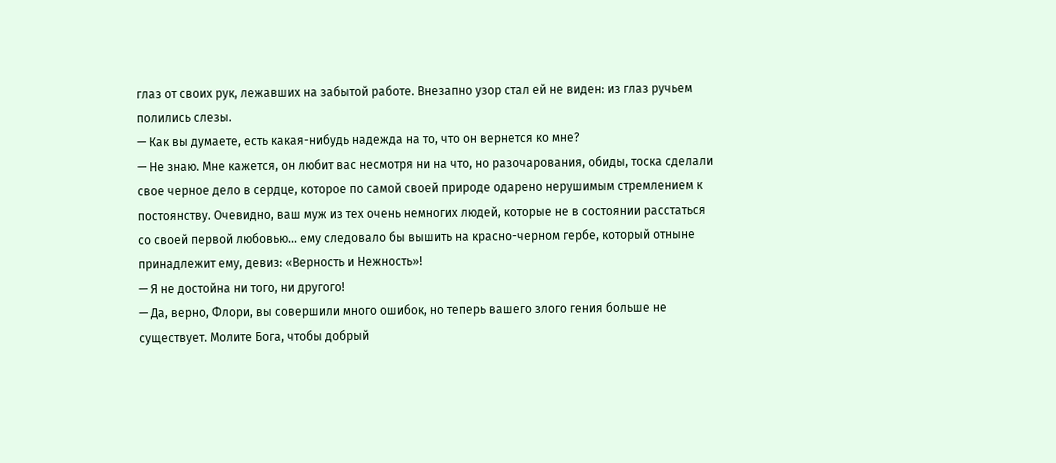глаз от своих рук, лежавших на забытой работе. Внезапно узор стал ей не виден: из глаз ручьем полились слезы.
— Как вы думаете, есть какая-нибудь надежда на то, что он вернется ко мне?
— Не знаю. Мне кажется, он любит вас несмотря ни на что, но разочарования, обиды, тоска сделали свое черное дело в сердце, которое по самой своей природе одарено нерушимым стремлением к постоянству. Очевидно, ваш муж из тех очень немногих людей, которые не в состоянии расстаться со своей первой любовью… ему следовало бы вышить на красно-черном гербе, который отныне принадлежит ему, девиз: «Верность и Нежность»!
— Я не достойна ни того, ни другого!
— Да, верно, Флори, вы совершили много ошибок, но теперь вашего злого гения больше не существует. Молите Бога, чтобы добрый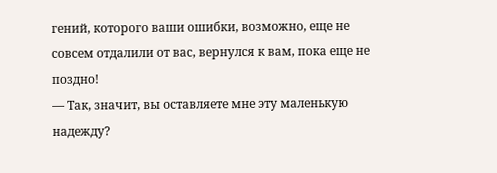гений, которого ваши ошибки, возможно, еще не совсем отдалили от вас, вернулся к вам, пока еще не поздно!
— Так, значит, вы оставляете мне эту маленькую надежду?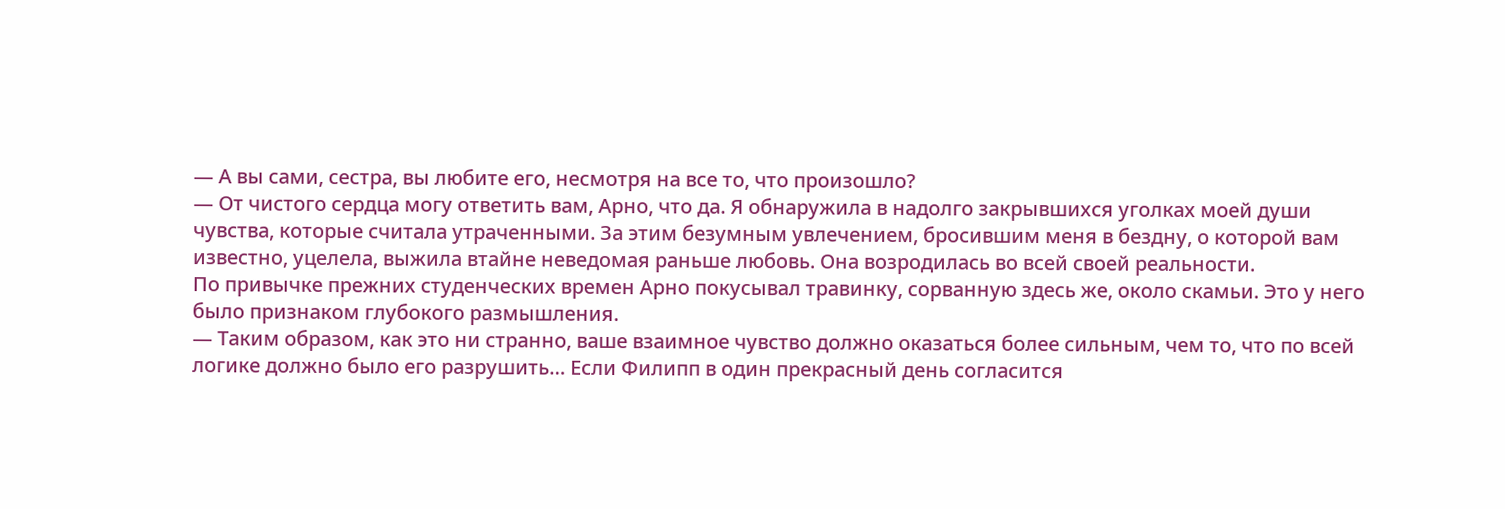— А вы сами, сестра, вы любите его, несмотря на все то, что произошло?
— От чистого сердца могу ответить вам, Арно, что да. Я обнаружила в надолго закрывшихся уголках моей души чувства, которые считала утраченными. За этим безумным увлечением, бросившим меня в бездну, о которой вам известно, уцелела, выжила втайне неведомая раньше любовь. Она возродилась во всей своей реальности.
По привычке прежних студенческих времен Арно покусывал травинку, сорванную здесь же, около скамьи. Это у него было признаком глубокого размышления.
— Таким образом, как это ни странно, ваше взаимное чувство должно оказаться более сильным, чем то, что по всей логике должно было его разрушить… Если Филипп в один прекрасный день согласится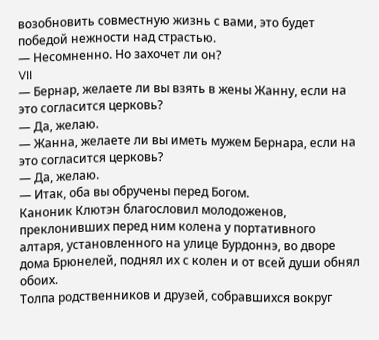возобновить совместную жизнь с вами, это будет победой нежности над страстью.
— Несомненно. Но захочет ли он?
VII
— Бернар, желаете ли вы взять в жены Жанну, если на это согласится церковь?
— Да, желаю.
— Жанна, желаете ли вы иметь мужем Бернара, если на это согласится церковь?
— Да, желаю.
— Итак, оба вы обручены перед Богом.
Каноник Клютэн благословил молодоженов, преклонивших перед ним колена у портативного алтаря, установленного на улице Бурдоннэ, во дворе дома Брюнелей, поднял их с колен и от всей души обнял обоих.
Толпа родственников и друзей, собравшихся вокруг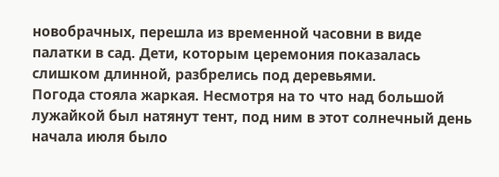новобрачных, перешла из временной часовни в виде палатки в сад. Дети, которым церемония показалась слишком длинной, разбрелись под деревьями.
Погода стояла жаркая. Несмотря на то что над большой лужайкой был натянут тент, под ним в этот солнечный день начала июля было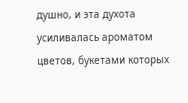душно, и эта духота усиливалась ароматом цветов, букетами которых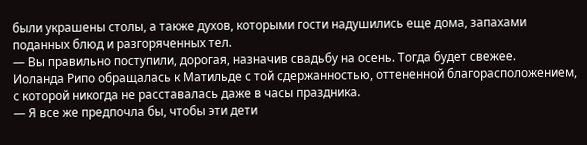были украшены столы, а также духов, которыми гости надушились еще дома, запахами поданных блюд и разгоряченных тел.
— Вы правильно поступили, дорогая, назначив свадьбу на осень. Тогда будет свежее.
Иоланда Рипо обращалась к Матильде с той сдержанностью, оттененной благорасположением, с которой никогда не расставалась даже в часы праздника.
— Я все же предпочла бы, чтобы эти дети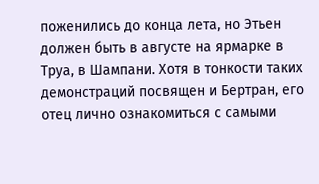поженились до конца лета, но Этьен должен быть в августе на ярмарке в Труа, в Шампани. Хотя в тонкости таких демонстраций посвящен и Бертран, его отец лично ознакомиться с самыми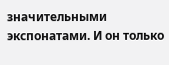значительными экспонатами. И он только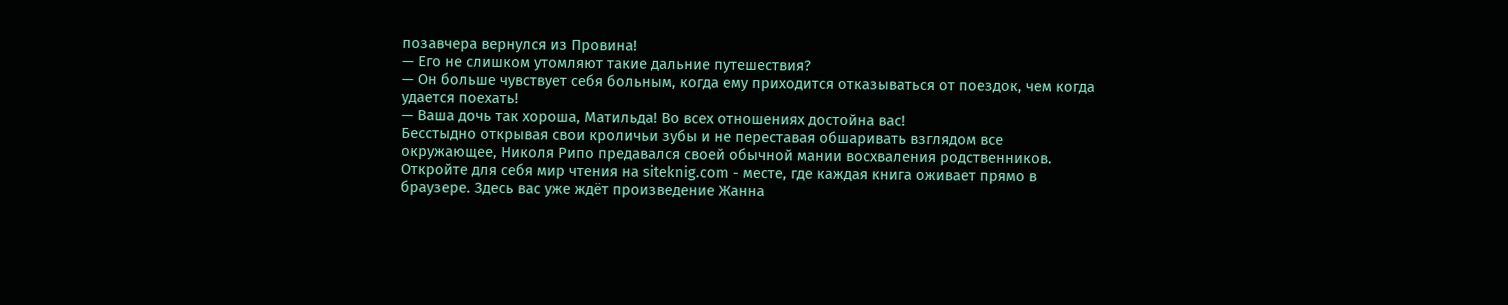позавчера вернулся из Провина!
— Его не слишком утомляют такие дальние путешествия?
— Он больше чувствует себя больным, когда ему приходится отказываться от поездок, чем когда удается поехать!
— Ваша дочь так хороша, Матильда! Во всех отношениях достойна вас!
Бесстыдно открывая свои кроличьи зубы и не переставая обшаривать взглядом все окружающее, Николя Рипо предавался своей обычной мании восхваления родственников.
Откройте для себя мир чтения на siteknig.com - месте, где каждая книга оживает прямо в браузере. Здесь вас уже ждёт произведение Жанна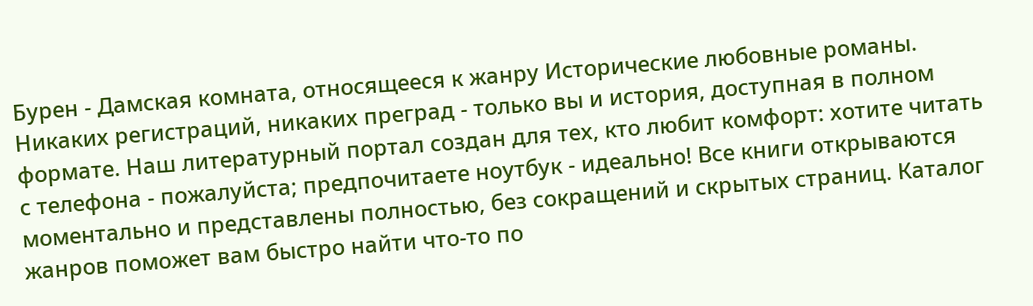Бурен - Дамская комната, относящееся к жанру Исторические любовные романы. Никаких регистраций, никаких преград - только вы и история, доступная в полном формате. Наш литературный портал создан для тех, кто любит комфорт: хотите читать с телефона - пожалуйста; предпочитаете ноутбук - идеально! Все книги открываются моментально и представлены полностью, без сокращений и скрытых страниц. Каталог жанров поможет вам быстро найти что-то по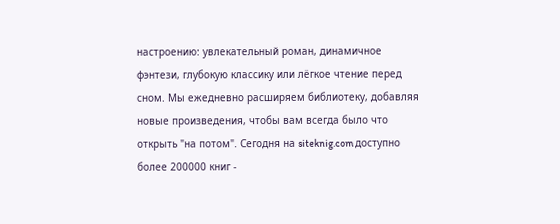настроению: увлекательный роман, динамичное фэнтези, глубокую классику или лёгкое чтение перед сном. Мы ежедневно расширяем библиотеку, добавляя новые произведения, чтобы вам всегда было что открыть "на потом". Сегодня на siteknig.com доступно более 200000 книг -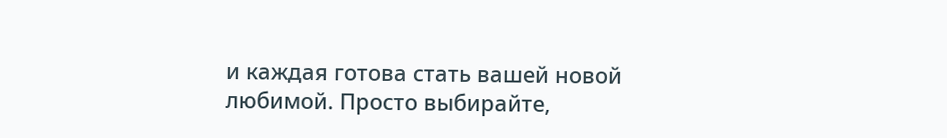и каждая готова стать вашей новой любимой. Просто выбирайте,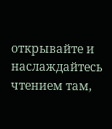открывайте и наслаждайтесь чтением там,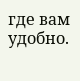где вам удобно.